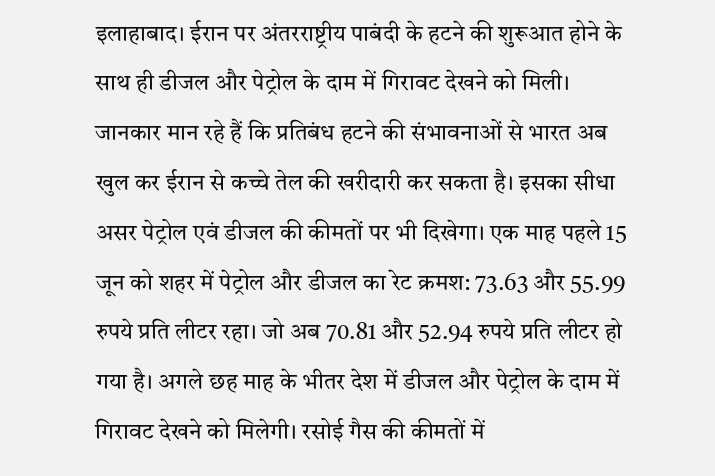इलाहाबाद। ईरान पर अंतरराष्ट्रीय पाबंदी के हटने की शुरूआत होने के साथ ही डीजल और पेट्रोल के दाम में गिरावट देखने को मिली। जानकार मान रहे हैं कि प्रतिबंध हटने की संभावनाओं से भारत अब खुल कर ईरान से कच्चे तेल की खरीदारी कर सकता है। इसका सीधा असर पेट्रोल एवं डीजल की कीमतों पर भी दिखेगा। एक माह पहले 15 जून को शहर में पेट्रोल और डीजल का रेट क्रमश: 73.63 और 55.99 रुपये प्रति लीटर रहा। जो अब 70.81 और 52.94 रुपये प्रति लीटर हो गया है। अगले छह माह के भीतर देश में डीजल और पेट्रोल के दाम में गिरावट देखने को मिलेगी। रसोई गैस की कीमतों में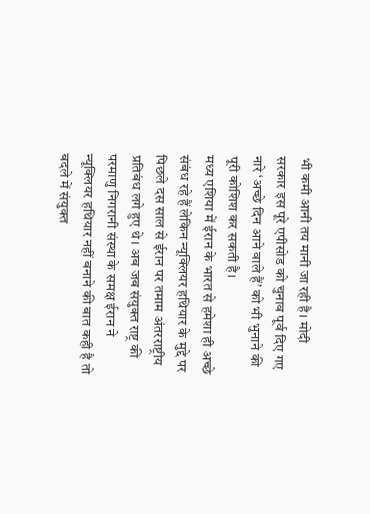भी कमी आनी तय मानी जा रही है। मोदी सरकार इस पूरे एपीसोड को चुनाव पूर्व दिए गए नारे ‘अच्छे दिन आने वाले हैं’ को भी भुनाने की पूरी कोशिश कर सकती है।
मध्य एशिया में ईरान के भारत से हमेशा ही अच्छे संबंध रहे हैं लेकिन न्यूक्लियर हथियार के मुद्दे पर पिछले दस साल से ईरान पर तमाम अंतरराष्ट्रीय प्रतिबंध लगे हुए थे। अब जब संयुक्त राष्ट्र की परमाणु निगरानी संस्था के समक्ष ईरान ने न्यूक्लियर हथियार नहीं बनाने की बात कही है तो बदले में संयुक्त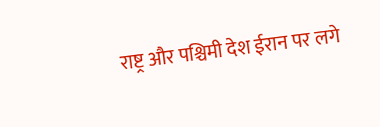राष्ट्र और पश्चिमी देश ईरान पर लगे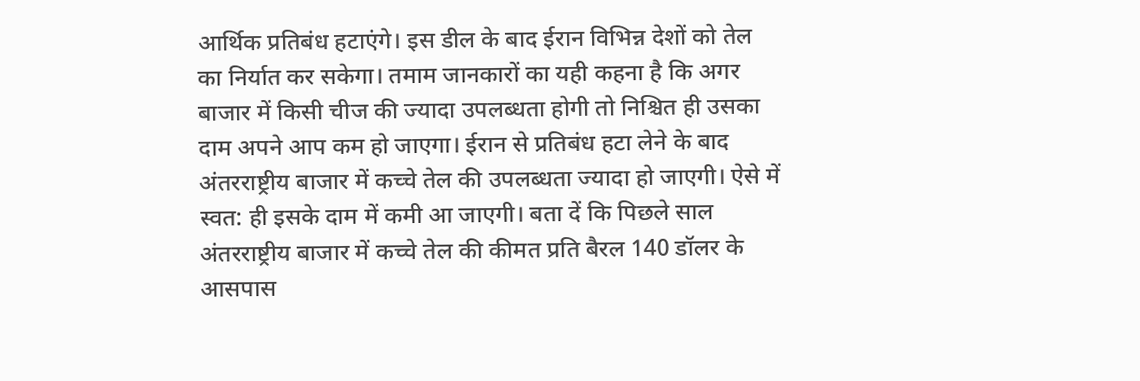आर्थिक प्रतिबंध हटाएंगे। इस डील के बाद ईरान विभिन्न देशों को तेल का निर्यात कर सकेगा। तमाम जानकारों का यही कहना है कि अगर बाजार में किसी चीज की ज्यादा उपलब्धता होगी तो निश्चित ही उसका दाम अपने आप कम हो जाएगा। ईरान से प्रतिबंध हटा लेने के बाद अंतरराष्ट्रीय बाजार में कच्चे तेल की उपलब्धता ज्यादा हो जाएगी। ऐसे में स्वत: ही इसके दाम में कमी आ जाएगी। बता दें कि पिछले साल अंतरराष्ट्रीय बाजार में कच्चे तेल की कीमत प्रति बैरल 140 डॉलर के आसपास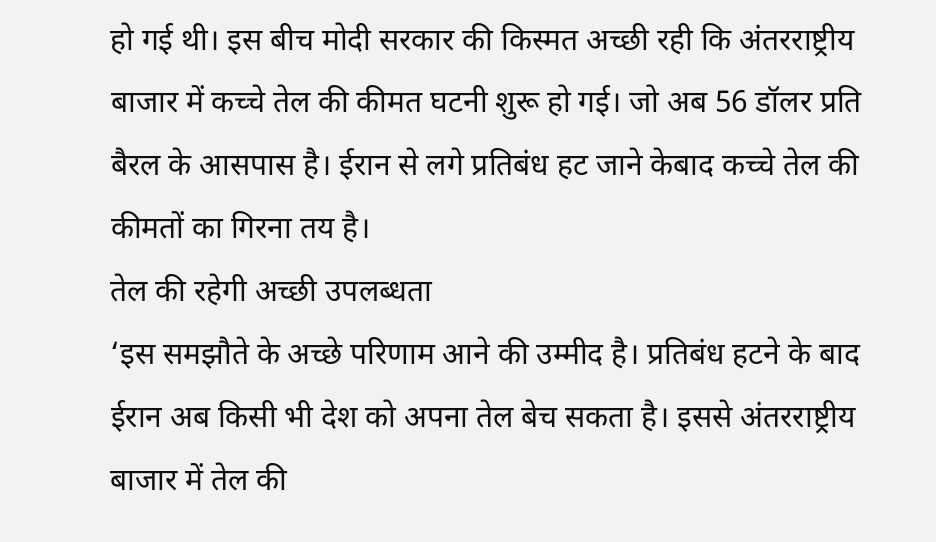हो गई थी। इस बीच मोदी सरकार की किस्मत अच्छी रही कि अंतरराष्ट्रीय बाजार में कच्चे तेल की कीमत घटनी शुरू हो गई। जो अब 56 डॉलर प्रति बैरल के आसपास है। ईरान से लगे प्रतिबंध हट जाने केबाद कच्चे तेल की कीमतों का गिरना तय है।
तेल की रहेगी अच्छी उपलब्धता
‘इस समझौते के अच्छे परिणाम आने की उम्मीद है। प्रतिबंध हटने के बाद ईरान अब किसी भी देश को अपना तेल बेच सकता है। इससे अंतरराष्ट्रीय बाजार में तेल की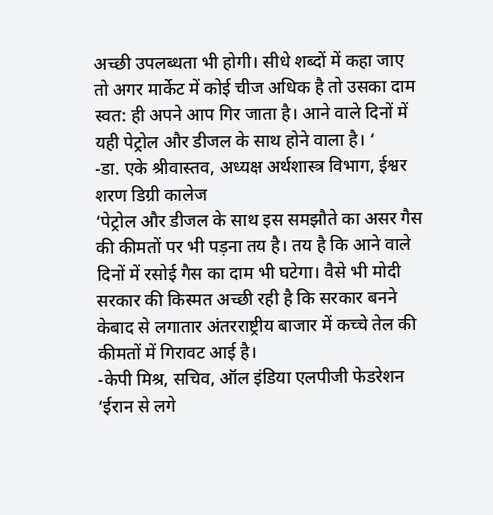अच्छी उपलब्धता भी होगी। सीधे शब्दों में कहा जाए तो अगर मार्केट में कोई चीज अधिक है तो उसका दाम स्वत: ही अपने आप गिर जाता है। आने वाले दिनों में यही पेट्रोल और डीजल के साथ होने वाला है। ‘
-डा. एके श्रीवास्तव, अध्यक्ष अर्थशास्त्र विभाग, ईश्वर शरण डिग्री कालेज
‘पेट्रोल और डीजल के साथ इस समझौते का असर गैस की कीमतों पर भी पड़ना तय है। तय है कि आने वाले दिनों में रसोई गैस का दाम भी घटेगा। वैसे भी मोदी सरकार की किस्मत अच्छी रही है कि सरकार बनने केबाद से लगातार अंतरराष्ट्रीय बाजार में कच्चे तेल की कीमतों में गिरावट आई है।
-केपी मिश्र, सचिव, ऑल इंडिया एलपीजी फेडरेशन
‘ईरान से लगे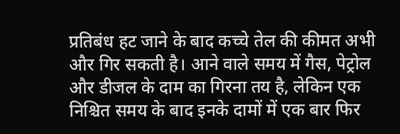प्रतिबंध हट जाने के बाद कच्चे तेल की कीमत अभी और गिर सकती है। आने वाले समय में गैस, पेट्रोल और डीजल के दाम का गिरना तय है, लेकिन एक निश्चित समय के बाद इनके दामों में एक बार फिर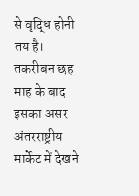से वृद्धि होनी तय है। तकरीबन छह माह के बाद इसका असर अंतरराष्ट्रीय मार्केट में देखने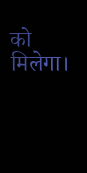को मिलेगा।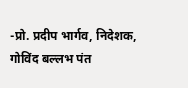-प्रो. प्रदीप भार्गव, निदेशक, गोविंद बल्लभ पंत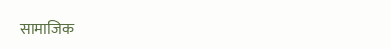सामाजिक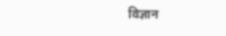विज्ञान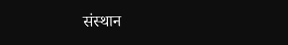संस्थान